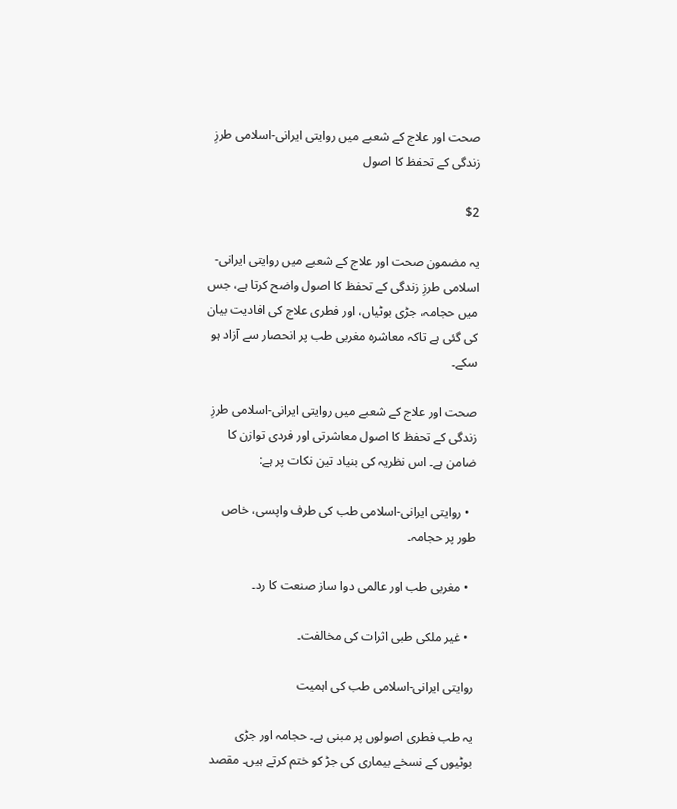صحت اور علاج کے شعبے میں روایتی ایرانی-اسلامی طرزِ زندگی کے تحفظ کا اصول

$2

یہ مضمون صحت اور علاج کے شعبے میں روایتی ایرانی-اسلامی طرزِ زندگی کے تحفظ کا اصول واضح کرتا ہے، جس میں حجامہ، جڑی بوٹیاں، اور فطری علاج کی افادیت بیان کی گئی ہے تاکہ معاشرہ مغربی طب پر انحصار سے آزاد ہو سکے۔

صحت اور علاج کے شعبے میں روایتی ایرانی-اسلامی طرزِ زندگی کے تحفظ کا اصول معاشرتی اور فردی توازن کا ضامن ہے۔ اس نظریہ کی بنیاد تین نکات پر ہے:

  • روایتی ایرانی-اسلامی طب کی طرف واپسی، خاص طور پر حجامہ۔

  • مغربی طب اور عالمی دوا ساز صنعت کا رد۔

  • غیر ملکی طبی اثرات کی مخالفت۔

روایتی ایرانی-اسلامی طب کی اہمیت

یہ طب فطری اصولوں پر مبنی ہے۔ حجامہ اور جڑی بوٹیوں کے نسخے بیماری کی جڑ کو ختم کرتے ہیں۔ مقصد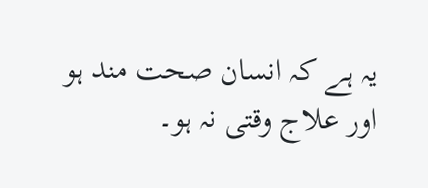یہ ہے کہ انسان صحت مند ہو اور علاج وقتی نہ ہو۔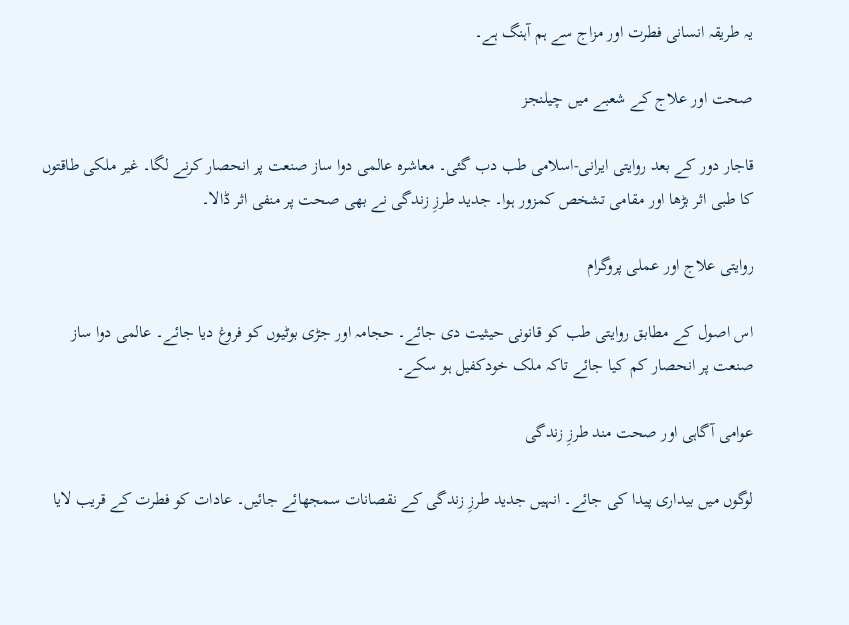یہ طریقہ انسانی فطرت اور مزاج سے ہم آہنگ ہے۔

صحت اور علاج کے شعبے میں چیلنجز

قاجار دور کے بعد روایتی ایرانی-اسلامی طب دب گئی۔ معاشرہ عالمی دوا ساز صنعت پر انحصار کرنے لگا۔ غیر ملکی طاقتوں کا طبی اثر بڑھا اور مقامی تشخص کمزور ہوا۔ جدید طرزِ زندگی نے بھی صحت پر منفی اثر ڈالا۔

روایتی علاج اور عملی پروگرام

اس اصول کے مطابق روایتی طب کو قانونی حیثیت دی جائے۔ حجامہ اور جڑی بوٹیوں کو فروغ دیا جائے۔ عالمی دوا ساز صنعت پر انحصار کم کیا جائے تاکہ ملک خودکفیل ہو سکے۔

عوامی آگاہی اور صحت مند طرزِ زندگی

لوگوں میں بیداری پیدا کی جائے۔ انہیں جدید طرزِ زندگی کے نقصانات سمجھائے جائیں۔ عادات کو فطرت کے قریب لایا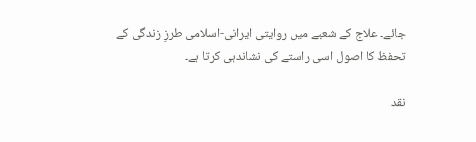جائے۔ علاج کے شعبے میں روایتی ایرانی-اسلامی طرزِ زندگی کے تحفظ کا اصول اسی راستے کی نشاندہی کرتا ہے۔

نقد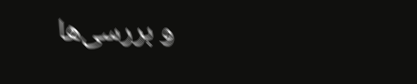و بررسی‌ها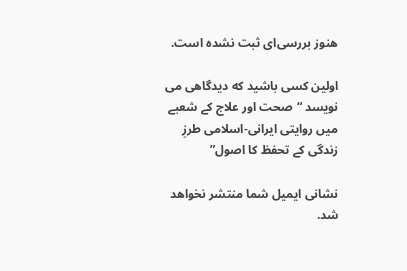هنوز بررسی‌ای ثبت نشده است.

اولین کسی باشید که دیدگاهی می نویسد “صحت اور علاج کے شعبے میں روایتی ایرانی-اسلامی طرزِ زندگی کے تحفظ کا اصول”

نشانی ایمیل شما منتشر نخواهد شد.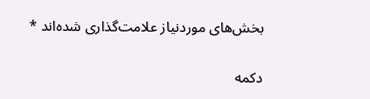بخش‌های موردنیاز علامت‌گذاری شده‌اند *

دکمه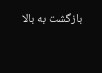بازگشت به بالا